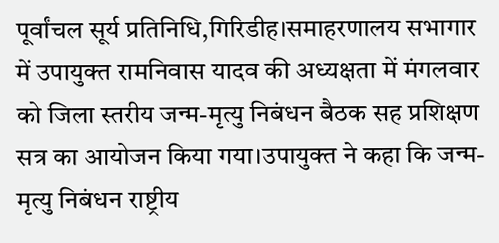पूर्वांचल सूर्य प्रतिनिधि,गिरिडीह।समाहरणालय सभागार में उपायुक्त रामनिवास यादव की अध्यक्षता में मंगलवार को जिला स्तरीय जन्म-मृत्यु निबंधन बैठक सह प्रशिक्षण सत्र का आयोजन किया गया।उपायुक्त ने कहा कि जन्म-मृत्यु निबंधन राष्ट्रीय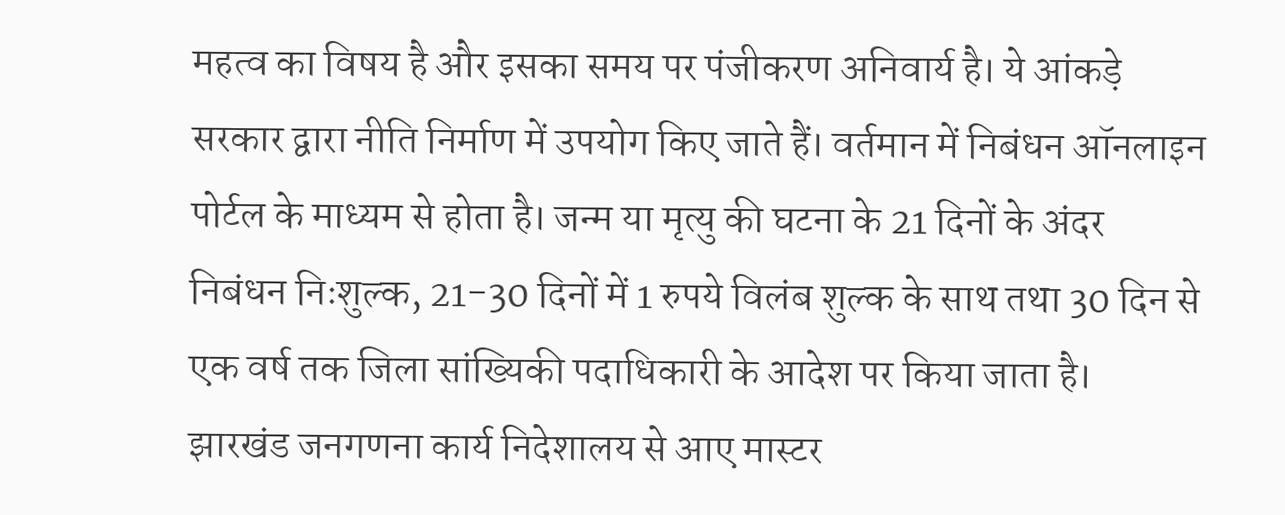महत्व का विषय है और इसका समय पर पंजीकरण अनिवार्य है। ये आंकड़े सरकार द्वारा नीति निर्माण में उपयोग किए जाते हैं। वर्तमान में निबंधन ऑनलाइन पोर्टल के माध्यम से होता है। जन्म या मृत्यु की घटना के 21 दिनों के अंदर निबंधन निःशुल्क, 21-30 दिनों में 1 रुपये विलंब शुल्क के साथ तथा 30 दिन से एक वर्ष तक जिला सांख्यिकी पदाधिकारी के आदेश पर किया जाता है।
झारखंड जनगणना कार्य निदेशालय से आए मास्टर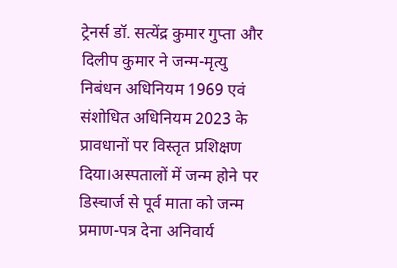ट्रेनर्स डॉ. सत्येंद्र कुमार गुप्ता और दिलीप कुमार ने जन्म-मृत्यु निबंधन अधिनियम 1969 एवं संशोधित अधिनियम 2023 के प्रावधानों पर विस्तृत प्रशिक्षण दिया।अस्पतालों में जन्म होने पर डिस्चार्ज से पूर्व माता को जन्म प्रमाण-पत्र देना अनिवार्य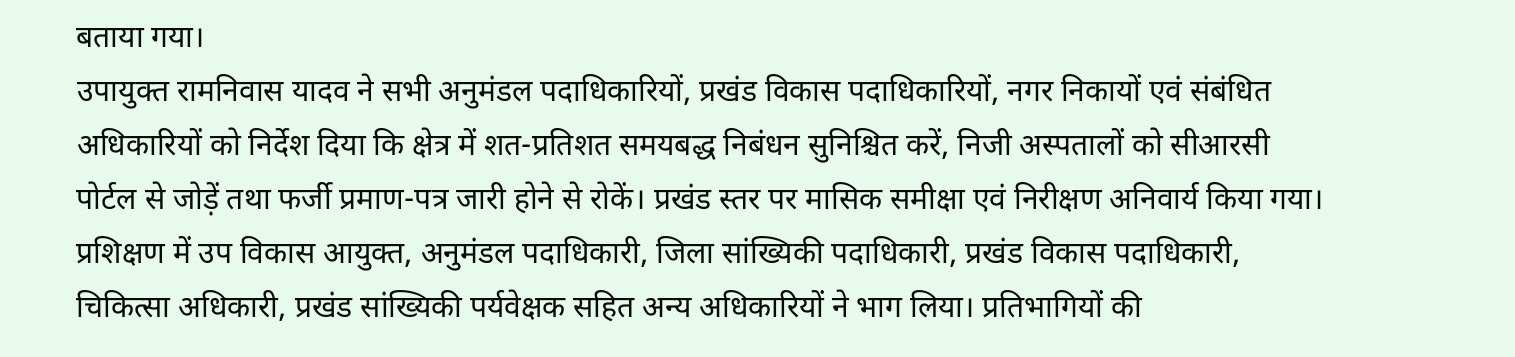बताया गया।
उपायुक्त रामनिवास यादव ने सभी अनुमंडल पदाधिकारियों, प्रखंड विकास पदाधिकारियों, नगर निकायों एवं संबंधित अधिकारियों को निर्देश दिया कि क्षेत्र में शत-प्रतिशत समयबद्ध निबंधन सुनिश्चित करें, निजी अस्पतालों को सीआरसी पोर्टल से जोड़ें तथा फर्जी प्रमाण-पत्र जारी होने से रोकें। प्रखंड स्तर पर मासिक समीक्षा एवं निरीक्षण अनिवार्य किया गया।
प्रशिक्षण में उप विकास आयुक्त, अनुमंडल पदाधिकारी, जिला सांख्यिकी पदाधिकारी, प्रखंड विकास पदाधिकारी, चिकित्सा अधिकारी, प्रखंड सांख्यिकी पर्यवेक्षक सहित अन्य अधिकारियों ने भाग लिया। प्रतिभागियों की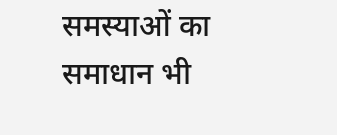समस्याओं का समाधान भी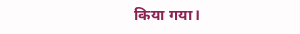किया गया।